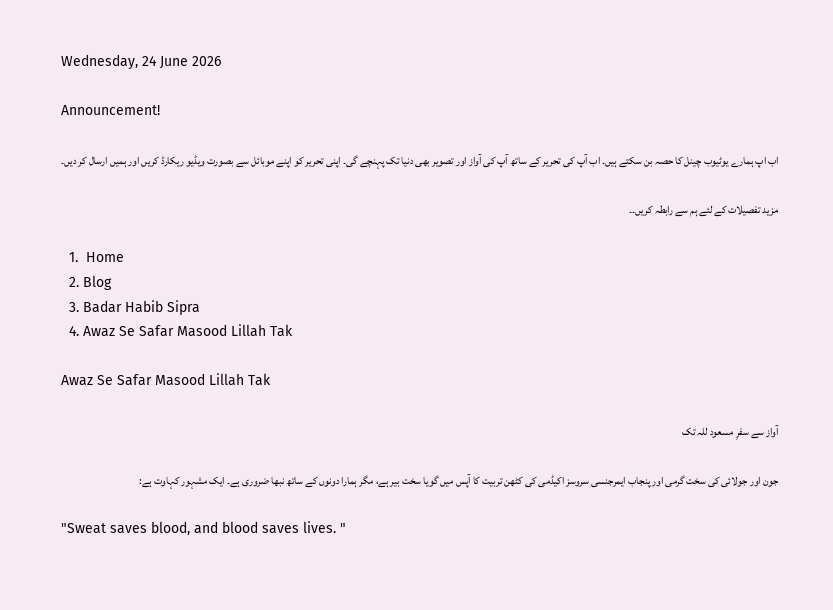Wednesday, 24 June 2026

Announcement!

اب اپ ہمارے یوٹیوب چینل کا حصہ بن سکتے ہیں۔ اب آپ کی تحریر کے ساتھ آپ کی آواز اور تصویر بھی دنیا تک پہنچے گی۔ اپنی تحریر کو اپنے موبائل سے بصورت ویڈیو ریکارڈ کریں اور ہمیں ارسال کر دیں۔

مزید تفصیلات کے لئے ہم سے رابطہ کریں۔۔

  1.  Home
  2. Blog
  3. Badar Habib Sipra
  4. Awaz Se Safar Masood Lillah Tak

Awaz Se Safar Masood Lillah Tak

آواز سے سفرِ مسعود للہ تک

جون اور جولائی کی سخت گرمی اور پنجاب ایمرجنسی سروسز اکیڈمی کی کٹھن تربیت کا آپس میں گویا سخت بیر ہے، مگر ہمارا دونوں کے ساتھ نبھا ضروری ہے۔ ایک مشہور کہاوت ہے:

"Sweat saves blood, and blood saves lives. "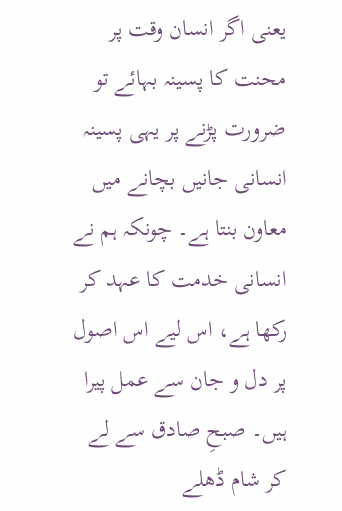یعنی اگر انسان وقت پر محنت کا پسینہ بہائے تو ضرورت پڑنے پر یہی پسینہ انسانی جانیں بچانے میں معاون بنتا ہے۔ چونکہ ہم نے انسانی خدمت کا عہد کر رکھا ہے، اس لیے اس اصول پر دل و جان سے عمل پیرا ہیں۔ صبحِ صادق سے لے کر شام ڈھلے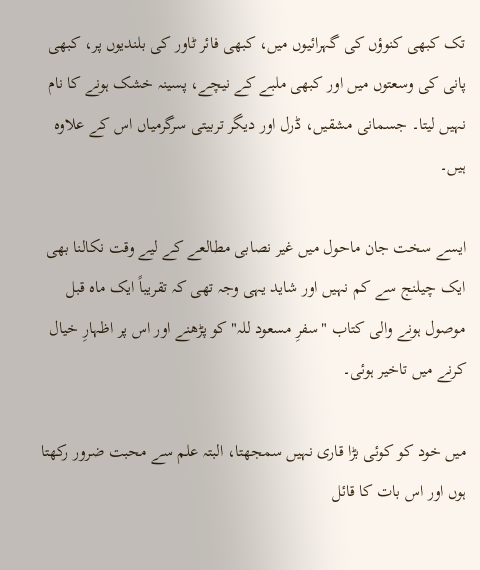تک کبھی کنوؤں کی گہرائیوں میں، کبھی فائر ٹاور کی بلندیوں پر، کبھی پانی کی وسعتوں میں اور کبھی ملبے کے نیچے، پسینہ خشک ہونے کا نام نہیں لیتا۔ جسمانی مشقیں، ڈرل اور دیگر تربیتی سرگرمیاں اس کے علاوہ ہیں۔

ایسے سخت جان ماحول میں غیر نصابی مطالعے کے لیے وقت نکالنا بھی ایک چیلنج سے کم نہیں اور شاید یہی وجہ تھی کہ تقریباً ایک ماہ قبل موصول ہونے والی کتاب "سفرِ مسعود للہ" کو پڑھنے اور اس پر اظہارِ خیال کرنے میں تاخیر ہوئی۔

میں خود کو کوئی بڑا قاری نہیں سمجھتا، البتہ علم سے محبت ضرور رکھتا ہوں اور اس بات کا قائل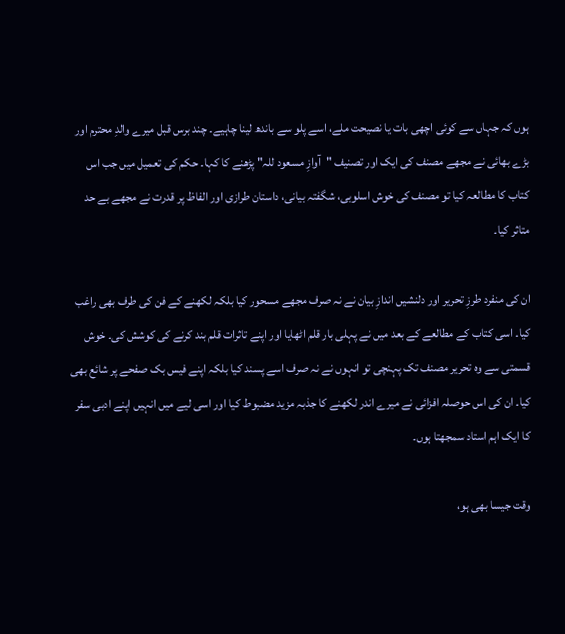ہوں کہ جہاں سے کوئی اچھی بات یا نصیحت ملے، اسے پلو سے باندھ لینا چاہیے۔ چند برس قبل میرے والدِ محترم اور بڑے بھائی نے مجھے مصنف کی ایک اور تصنیف "آوازِ مسعود للہ" پڑھنے کا کہا۔ حکم کی تعمیل میں جب اس کتاب کا مطالعہ کیا تو مصنف کی خوش اسلوبی، شگفتہ بیانی، داستان طرازی اور الفاظ پر قدرت نے مجھے بے حد متاثر کیا۔

ان کی منفرد طرزِ تحریر اور دلنشیں اندازِ بیان نے نہ صرف مجھے مسحور کیا بلکہ لکھنے کے فن کی طرف بھی راغب کیا۔ اسی کتاب کے مطالعے کے بعد میں نے پہلی بار قلم اٹھایا اور اپنے تاثرات قلم بند کرنے کی کوشش کی۔ خوش قسمتی سے وہ تحریر مصنف تک پہنچی تو انہوں نے نہ صرف اسے پسند کیا بلکہ اپنے فیس بک صفحے پر شائع بھی کیا۔ ان کی اس حوصلہ افزائی نے میرے اندر لکھنے کا جذبہ مزید مضبوط کیا اور اسی لیے میں انہیں اپنے ادبی سفر کا ایک اہم استاد سمجھتا ہوں۔

وقت جیسا بھی ہو،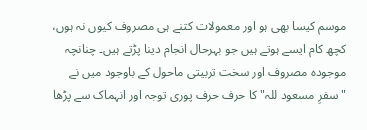موسم کیسا بھی ہو اور معمولات کتنے ہی مصروف کیوں نہ ہوں، کچھ کام ایسے ہوتے ہیں جو بہرحال انجام دینا پڑتے ہیں۔ چنانچہ موجودہ مصروف اور سخت تربیتی ماحول کے باوجود میں نے "سفرِ مسعود للہ" کا حرف حرف پوری توجہ اور انہماک سے پڑھا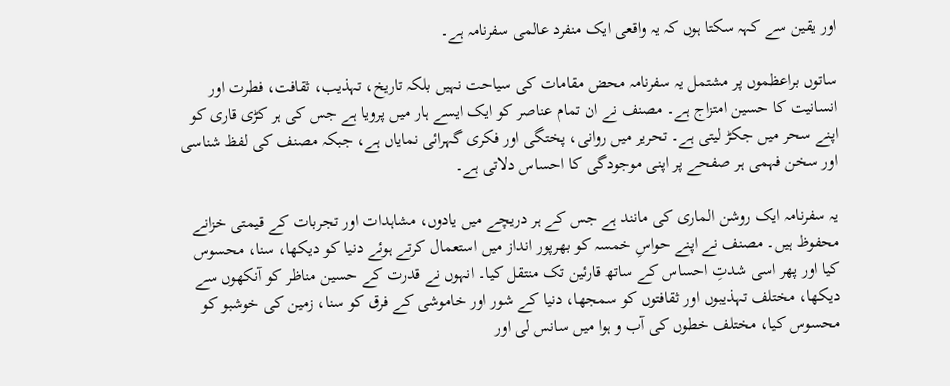اور یقین سے کہہ سکتا ہوں کہ یہ واقعی ایک منفرد عالمی سفرنامہ ہے۔

ساتوں براعظموں پر مشتمل یہ سفرنامہ محض مقامات کی سیاحت نہیں بلکہ تاریخ، تہذیب، ثقافت، فطرت اور انسانیت کا حسین امتزاج ہے۔ مصنف نے ان تمام عناصر کو ایک ایسے ہار میں پرویا ہے جس کی ہر کڑی قاری کو اپنے سحر میں جکڑ لیتی ہے۔ تحریر میں روانی، پختگی اور فکری گہرائی نمایاں ہے، جبکہ مصنف کی لفظ شناسی اور سخن فہمی ہر صفحے پر اپنی موجودگی کا احساس دلاتی ہے۔

یہ سفرنامہ ایک روشن الماری کی مانند ہے جس کے ہر دریچے میں یادوں، مشاہدات اور تجربات کے قیمتی خزانے محفوظ ہیں۔ مصنف نے اپنے حواسِ خمسہ کو بھرپور انداز میں استعمال کرتے ہوئے دنیا کو دیکھا، سنا، محسوس کیا اور پھر اسی شدتِ احساس کے ساتھ قارئین تک منتقل کیا۔ انہوں نے قدرت کے حسین مناظر کو آنکھوں سے دیکھا، مختلف تہذیبوں اور ثقافتوں کو سمجھا، دنیا کے شور اور خاموشی کے فرق کو سنا، زمین کی خوشبو کو محسوس کیا، مختلف خطوں کی آب و ہوا میں سانس لی اور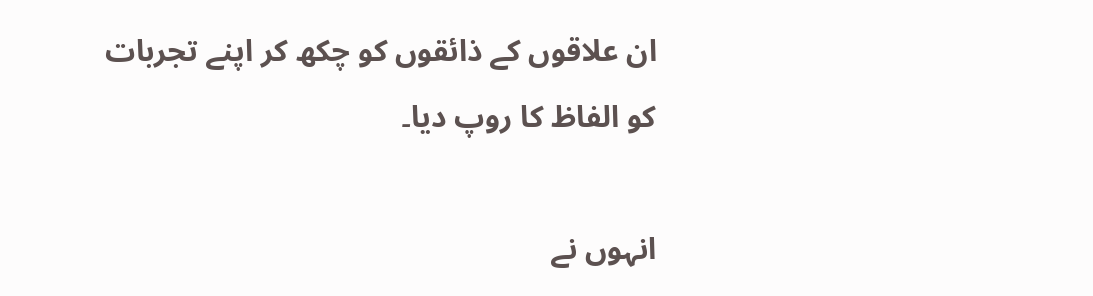ان علاقوں کے ذائقوں کو چکھ کر اپنے تجربات کو الفاظ کا روپ دیا۔

انہوں نے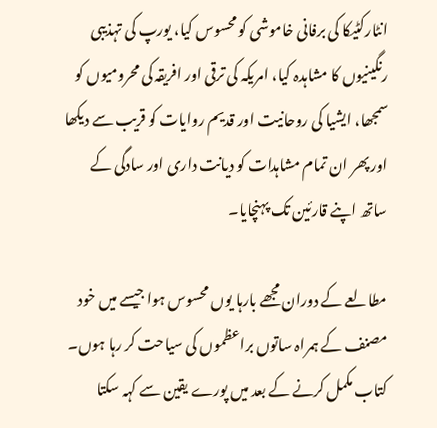انٹارکٹیکا کی برفانی خاموشی کو محسوس کیا، یورپ کی تہذیبی رنگینیوں کا مشاہدہ کیا، امریکہ کی ترقی اور افریقہ کی محرومیوں کو سمجھا، ایشیا کی روحانیت اور قدیم روایات کو قریب سے دیکھا اور پھر ان تمام مشاہدات کو دیانت داری اور سادگی کے ساتھ اپنے قارئین تک پہنچایا۔

مطالعے کے دوران مجھے بارہا یوں محسوس ہوا جیسے میں خود مصنف کے ہمراہ ساتوں براعظموں کی سیاحت کر رہا ہوں۔ کتاب مکمل کرنے کے بعد میں پورے یقین سے کہہ سکتا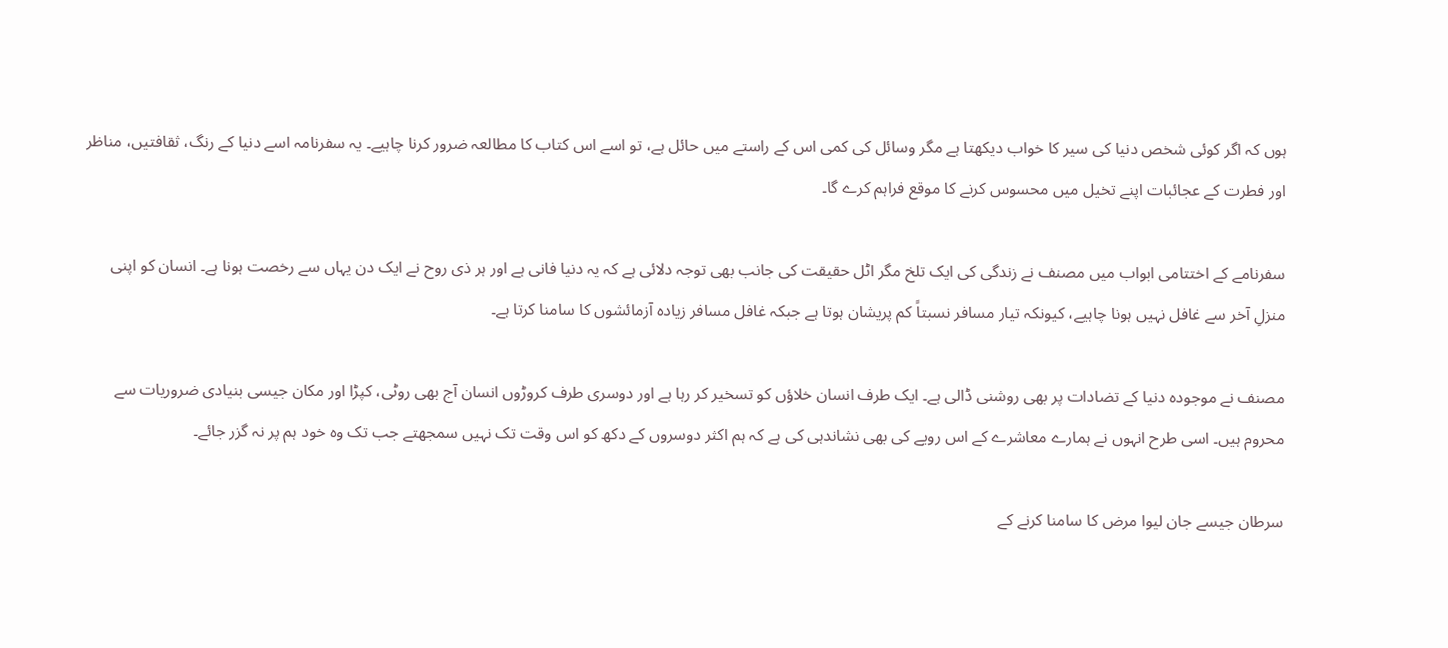ہوں کہ اگر کوئی شخص دنیا کی سیر کا خواب دیکھتا ہے مگر وسائل کی کمی اس کے راستے میں حائل ہے، تو اسے اس کتاب کا مطالعہ ضرور کرنا چاہیے۔ یہ سفرنامہ اسے دنیا کے رنگ، ثقافتیں، مناظر اور فطرت کے عجائبات اپنے تخیل میں محسوس کرنے کا موقع فراہم کرے گا۔

سفرنامے کے اختتامی ابواب میں مصنف نے زندگی کی ایک تلخ مگر اٹل حقیقت کی جانب بھی توجہ دلائی ہے کہ یہ دنیا فانی ہے اور ہر ذی روح نے ایک دن یہاں سے رخصت ہونا ہے۔ انسان کو اپنی منزلِ آخر سے غافل نہیں ہونا چاہیے، کیونکہ تیار مسافر نسبتاً کم پریشان ہوتا ہے جبکہ غافل مسافر زیادہ آزمائشوں کا سامنا کرتا ہے۔

مصنف نے موجودہ دنیا کے تضادات پر بھی روشنی ڈالی ہے۔ ایک طرف انسان خلاؤں کو تسخیر کر رہا ہے اور دوسری طرف کروڑوں انسان آج بھی روٹی، کپڑا اور مکان جیسی بنیادی ضروریات سے محروم ہیں۔ اسی طرح انہوں نے ہمارے معاشرے کے اس رویے کی بھی نشاندہی کی ہے کہ ہم اکثر دوسروں کے دکھ کو اس وقت تک نہیں سمجھتے جب تک وہ خود ہم پر نہ گزر جائے۔

سرطان جیسے جان لیوا مرض کا سامنا کرنے کے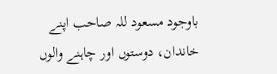باوجود مسعود للہ صاحب اپنے خاندان، دوستوں اور چاہنے والوں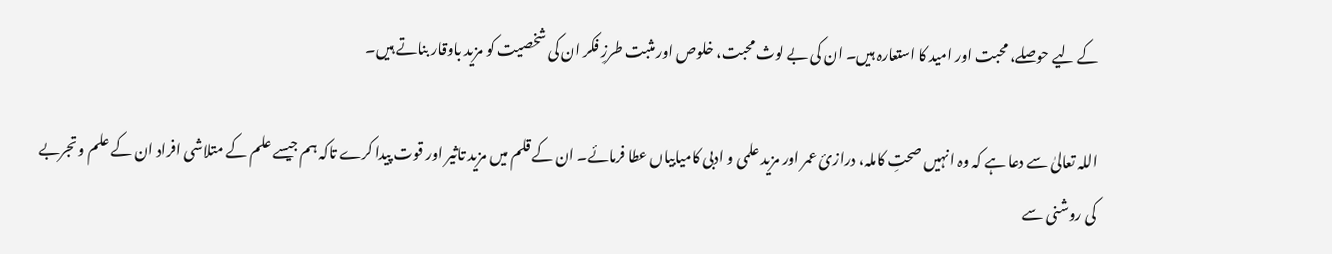کے لیے حوصلے، محبت اور امید کا استعارہ ہیں۔ ان کی بے لوث محبت، خلوص اور مثبت طرزِ فکر ان کی شخصیت کو مزید باوقار بناتے ہیں۔

اللہ تعالیٰ سے دعا ہے کہ وہ انہیں صحتِ کاملہ، درازیٔ عمر اور مزید علمی و ادبی کامیابیاں عطا فرمائے۔ ان کے قلم میں مزید تاثیر اور قوت پیدا کرے تاکہ ہم جیسے علم کے متلاشی افراد ان کے علم و تجربے کی روشنی سے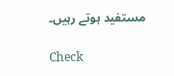مستفید ہوتے رہیں۔

Check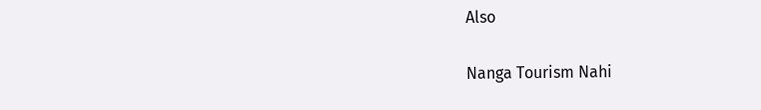Also

Nanga Tourism Nahi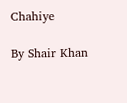Chahiye

By Shair Khan